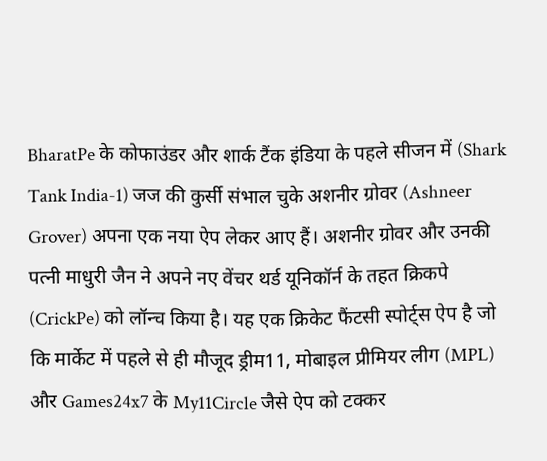BharatPe के कोफाउंडर और शार्क टैंक इंडिया के पहले सीजन में (Shark Tank India-1) जज की कुर्सी संभाल चुके अशनीर ग्रोवर (Ashneer Grover) अपना एक नया ऐप लेकर आए हैं। अशनीर ग्रोवर और उनकी पत्नी माधुरी जैन ने अपने नए वेंचर थर्ड यूनिकॉर्न के तहत क्रिकपे (CrickPe) को लॉन्च किया है। यह एक क्रिकेट फैंटसी स्पोर्ट्स ऐप है जो कि मार्केट में पहले से ही मौजूद ड्रीम11, मोबाइल प्रीमियर लीग (MPL) और Games24x7 के My11Circle जैसे ऐप को टक्कर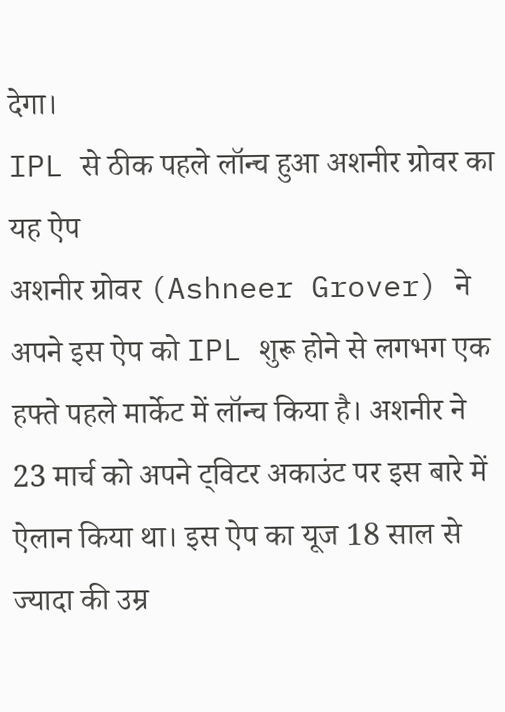देगा।
IPL से ठीक पहले लॉन्च हुआ अशनीर ग्रोवर का यह ऐप
अशनीर ग्रोवर (Ashneer Grover) ने अपने इस ऐप को IPL शुरू होने से लगभग एक हफ्ते पहले मार्केट में लॉन्च किया है। अशनीर ने 23 मार्च को अपने ट्विटर अकाउंट पर इस बारे में ऐलान किया था। इस ऐप का यूज 18 साल से ज्यादा की उम्र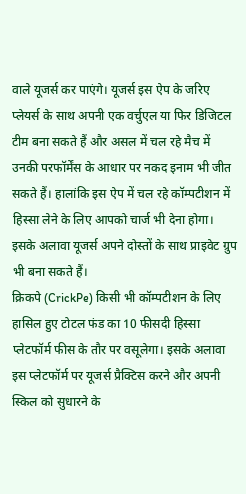वाले यूजर्स कर पाएंगे। यूजर्स इस ऐप के जरिए प्लेयर्स के साथ अपनी एक वर्चुएल या फिर डिजिटल टीम बना सकते हैं और असल में चल रहे मैच में उनकी परफॉर्मेंस के आधार पर नकद इनाम भी जीत सकते हैं। हालांकि इस ऐप में चल रहे कॉम्पटीशन में हिस्सा लेने के लिए आपको चार्ज भी देना होगा। इसके अलावा यूजर्स अपने दोस्तों के साथ प्राइवेट ग्रुप भी बना सकते हैं।
क्रिकपे (CrickPe) किसी भी कॉम्पटीशन के लिए हासिल हुए टोटल फंड का 10 फीसदी हिस्सा प्लेटफॉर्म फीस के तौर पर वसूलेगा। इसके अलावा इस प्लेटफॉर्म पर यूजर्स प्रैक्टिस करने और अपनी स्किल को सुधारने के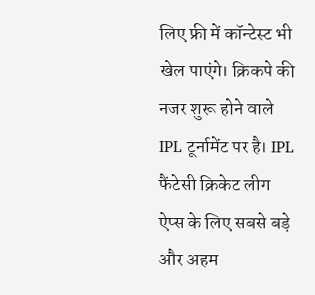लिए फ्री में कॉन्टेस्ट भी खेल पाएंगे। क्रिकपे की नजर शुरू होने वाले IPL टूर्नामेंट पर है। IPL फैंटेसी क्रिकेट लीग ऐप्स के लिए सबसे बड़े और अहम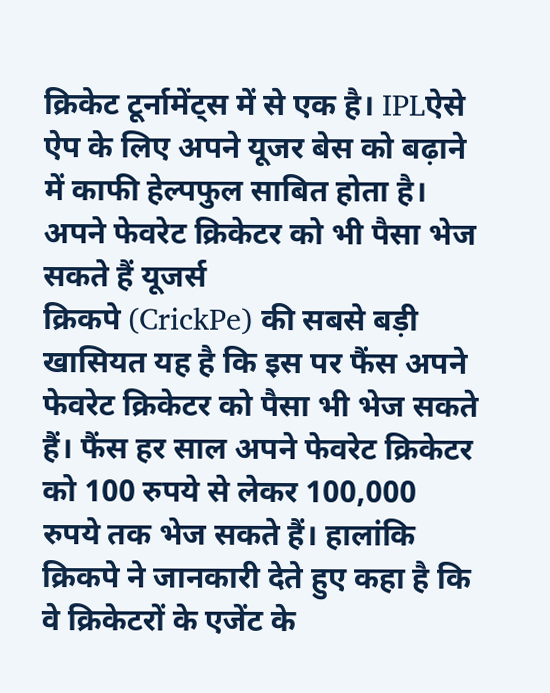क्रिकेट टूर्नामेंट्स में से एक है। IPLऐसे ऐप के लिए अपने यूजर बेस को बढ़ाने में काफी हेल्पफुल साबित होता है।
अपने फेवरेट क्रिकेटर को भी पैसा भेज सकते हैं यूजर्स
क्रिकपे (CrickPe) की सबसे बड़ी खासियत यह है कि इस पर फैंस अपने फेवरेट क्रिकेटर को पैसा भी भेज सकते हैं। फैंस हर साल अपने फेवरेट क्रिकेटर को 100 रुपये से लेकर 100,000 रुपये तक भेज सकते हैं। हालांकि क्रिकपे ने जानकारी देते हुए कहा है कि वे क्रिकेटरों के एजेंट के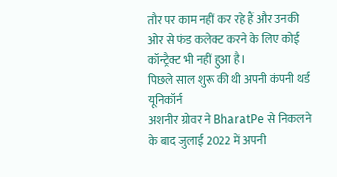तौर पर काम नहीं कर रहे हैं और उनकी ओर से फंड कलेक्ट करने के लिए कोई कॉन्ट्रैक्ट भी नहीं हुआ है।
पिछले साल शुरू की थी अपनी कंपनी थर्ड यूनिकॉर्न
अशनीर ग्रोवर ने BharatPe से निकलने के बाद जुलाई 2022 में अपनी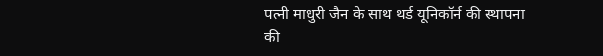पत्नी माधुरी जैन के साथ थर्ड यूनिकॉर्न की स्थापना की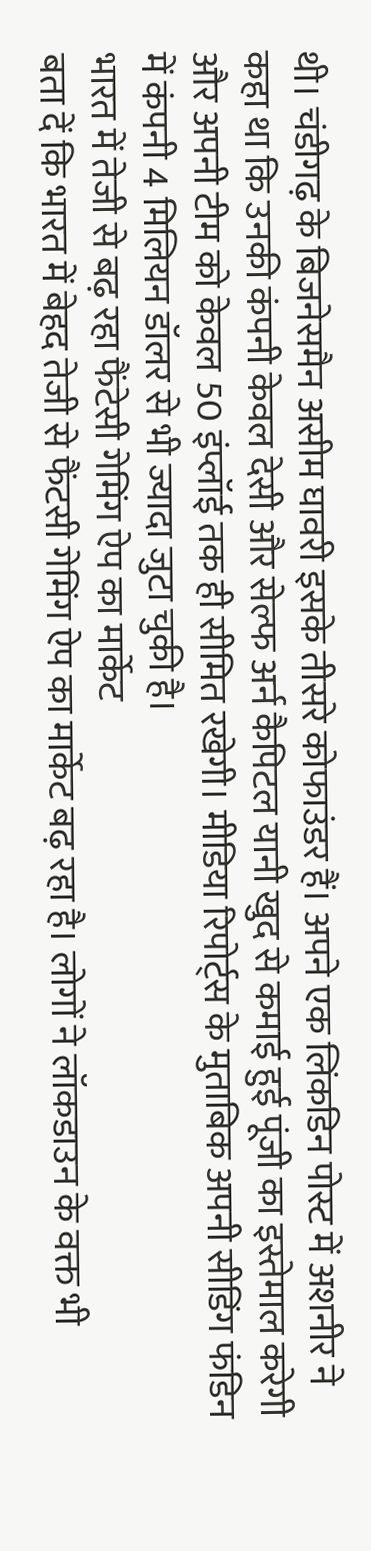थी। चंडीगढ़ के बिजनेसमैन असीम घावरी इसके तीसरे कोफाउंडर हैं। अपने एक लिंकडिन पोस्ट में अशनीर ने कहा था कि उनकी कंपनी केवल देसी और सेल्फ अर्न कैपिटल यानी खुद से कमाई हुई पूंजी का इस्तेमाल करेगी और अपनी टीम को केवल 50 इंप्लॉई तक ही सीमित रखेगी। मीडिया रिपोर्ट्स के मुताबिक अपनी सीडिंग फंडिन में कंपनी 4 मिलियन डॉलर से भी ज्यादा जुटा चुकी है।
भारत में तेजी से बढ़ रहा फैंटेसी गेमिंग ऐप का मार्केट
बता दें कि भारत में बेहद तेजी से फैंटसी गेमिंग ऐप का मार्केट बढ़ रहा है। लोगों ने लॉकडाउन के वक्त भी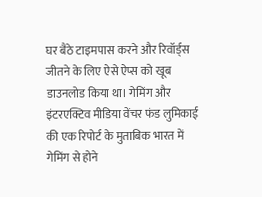घर बैठे टाइमपास करने और रिवॉर्ड्स जीतने के लिए ऐसे ऐप्स को खूब डाउनलोड किया था। गेमिंग और इंटरएक्टिव मीडिया वेंचर फंड लुमिकाई की एक रिपोर्ट के मुताबिक भारत में गेमिंग से होने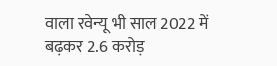वाला रवेन्यू भी साल 2022 में बढ़कर 2.6 करोड़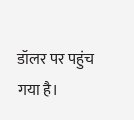डॉलर पर पहुंच गया है।